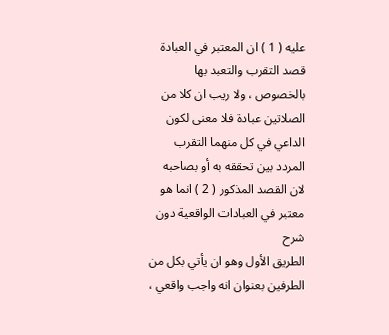عليه ( 1 ) ان المعتبر في العبادة قصد التقرب والتعبد بها بالخصوص ، ولا ريب ان كلا من الصلاتين عبادة فلا معنى لكون الداعي في كل منهما التقرب المردد بين تحققه به أو بصاحبه لان القصد المذكور ( 2 ) انما هو معتبر في العبادات الواقعية دون
شرح
الطريق الأول وهو ان يأتي بكل من الطرفين بعنوان انه واجب واقعي ،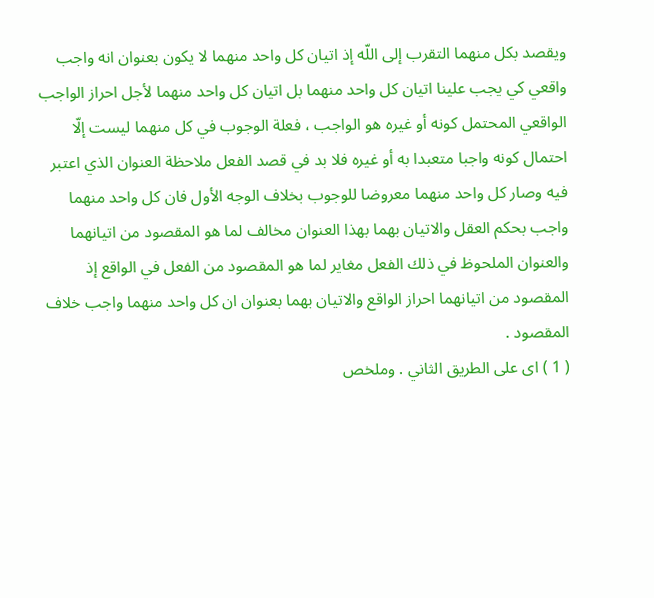ويقصد بكل منهما التقرب إلى اللّه إذ اتيان كل واحد منهما لا يكون بعنوان انه واجب واقعي كي يجب علينا اتيان كل واحد منهما بل اتيان كل واحد منهما لأجل احراز الواجب الواقعي المحتمل كونه أو غيره هو الواجب ، فعلة الوجوب في كل منهما ليست إلّا احتمال كونه واجبا متعبدا به أو غيره فلا بد في قصد الفعل ملاحظة العنوان الذي اعتبر فيه وصار كل واحد منهما معروضا للوجوب بخلاف الوجه الأول فان كل واحد منهما واجب بحكم العقل والاتيان بهما بهذا العنوان مخالف لما هو المقصود من اتيانهما والعنوان الملحوظ في ذلك الفعل مغاير لما هو المقصود من الفعل في الواقع إذ المقصود من اتيانهما احراز الواقع والاتيان بهما بعنوان ان كل واحد منهما واجب خلاف المقصود .
( 1 ) اى على الطريق الثاني . وملخص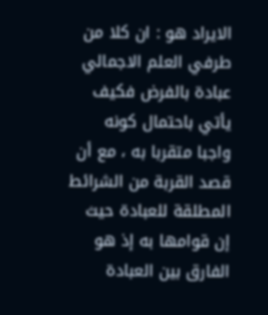الايراد هو : ان كلا من طرفي العلم الاجمالي عبادة بالفرض فكيف يأتي باحتمال كونه واجبا متقربا به ، مع أن قصد القربة من الشرائط المطلقة للعبادة حيث إن قوامها به إذ هو الفارق بين العبادة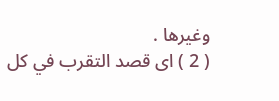وغيرها .
( 2 ) اى قصد التقرب في كل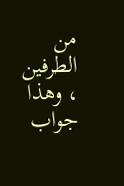من الطرفين ، وهذا جواب